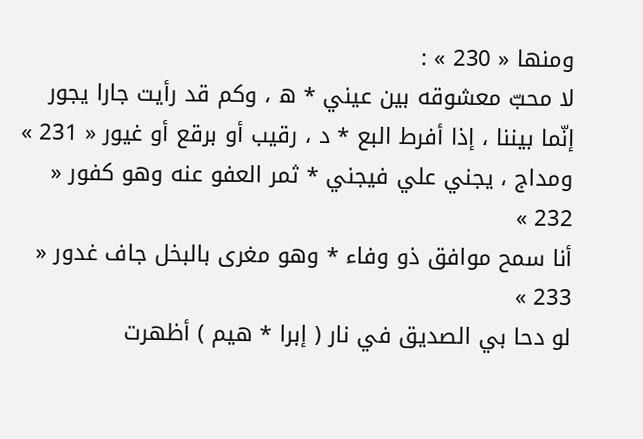ومنها « 230 » :
لا محبّ معشوقه بين عيني * ه ، وكم قد رأيت جارا يجور
إنّما بيننا ، إذا أفرط البع * د ، رقيب أو برقع أو غيور « 231 »
ومداج ، يجني علي فيجني * ثمر العفو عنه وهو كفور « 232 »
أنا سمح موافق ذو وفاء * وهو مغرى بالبخل جاف غدور « 233 »
لو دحا بي الصديق في نار ( إبرا * هيم ) أظهرت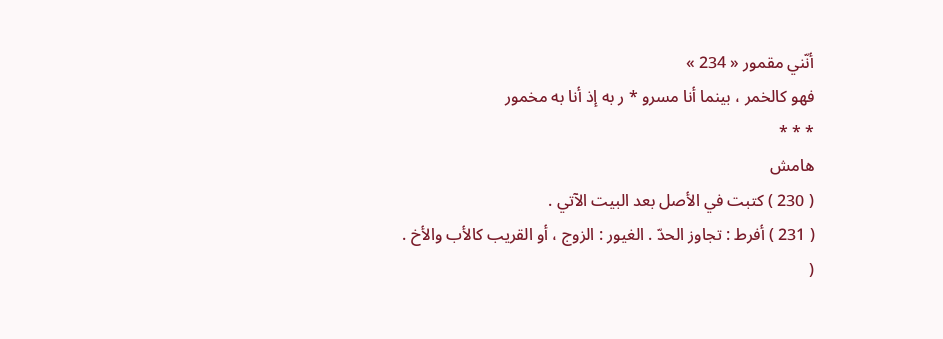أنّني مقمور « 234 »
فهو كالخمر ، بينما أنا مسرو * ر به إذ أنا به مخمور
* * *
هامش
( 230 ) كتبت في الأصل بعد البيت الآتي .
( 231 ) أفرط : تجاوز الحدّ . الغيور : الزوج ، أو القريب كالأب والأخ .
(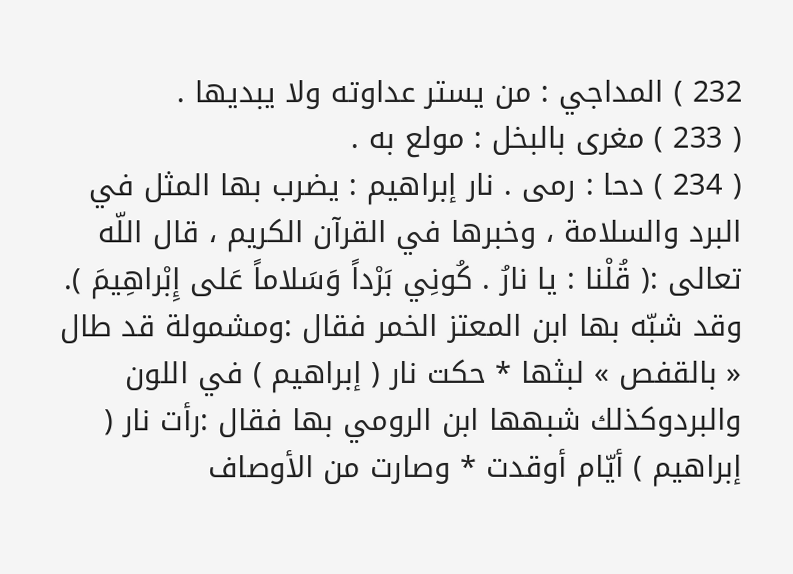232 ) المداجي : من يستر عداوته ولا يبديها .
( 233 ) مغرى بالبخل : مولع به .
( 234 ) دحا : رمى . نار إبراهيم : يضرب بها المثل في البرد والسلامة ، وخبرها في القرآن الكريم ، قال اللّه تعالى :( قُلْنا : يا نارُ . كُونِي بَرْداً وَسَلاماً عَلى إِبْراهِيمَ ). وقد شبّه بها ابن المعتز الخمر فقال :ومشمولة قد طال « بالقفص » لبثها * حكت نار ( إبراهيم ) في اللون والبردوكذلك شبهها ابن الرومي بها فقال :رأت نار ( إبراهيم ) أيّام أوقدت * وصارت من الأوصاف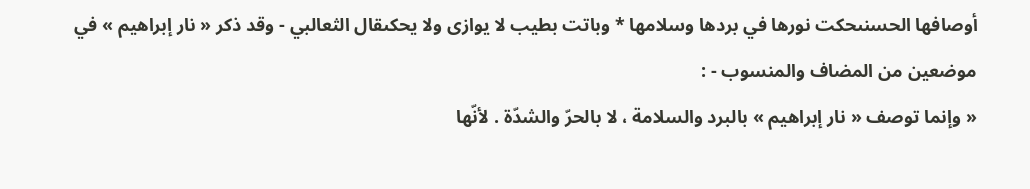أوصافها الحسنىحكت نورها في بردها وسلامها * وباتت بطيب لا يوازى ولا يحكىقال الثعالبي - وقد ذكر « نار إبراهيم » في موضعين من المضاف والمنسوب - :
« وإنما توصف « نار إبراهيم » بالبرد والسلامة ، لا بالحرّ والشدّة . لأنّها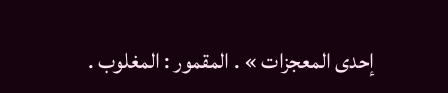إحدى المعجزات » . المقمور : المغلوب .